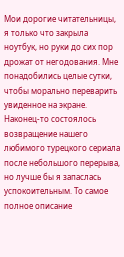Мои дорогие читательницы, я только что закрыла ноутбук, но руки до сих пор дрожат от негодования. Мне понадобились целые сутки, чтобы морально переварить увиденное на экране. Наконец-то состоялось возвращение нашего любимого турецкого сериала после небольшого перерыва, но лучше бы я запаслась успокоительным. То самое полное описание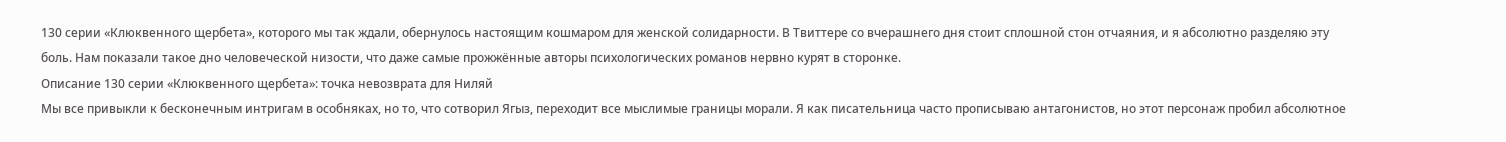130 серии «Клюквенного щербета», которого мы так ждали, обернулось настоящим кошмаром для женской солидарности. В Твиттере со вчерашнего дня стоит сплошной стон отчаяния, и я абсолютно разделяю эту боль. Нам показали такое дно человеческой низости, что даже самые прожжённые авторы психологических романов нервно курят в сторонке.
Описание 130 серии «Клюквенного щербета»: точка невозврата для Ниляй
Мы все привыкли к бесконечным интригам в особняках, но то, что сотворил Ягыз, переходит все мыслимые границы морали. Я как писательница часто прописываю антагонистов, но этот персонаж пробил абсолютное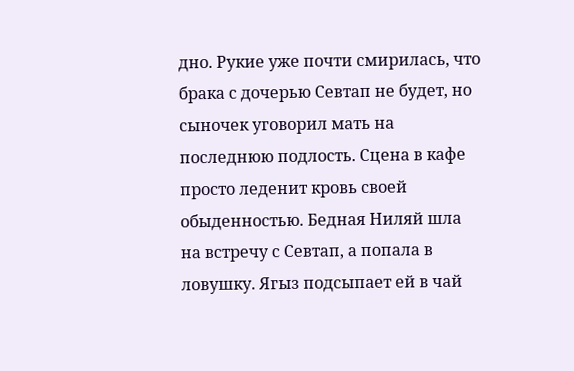дно. Рукие уже почти смирилась, что брака с дочерью Севтап не будет, но сыночек уговорил мать на последнюю подлость. Сцена в кафе просто леденит кровь своей обыденностью. Бедная Ниляй шла на встречу с Севтап, а попала в ловушку. Ягыз подсыпает ей в чай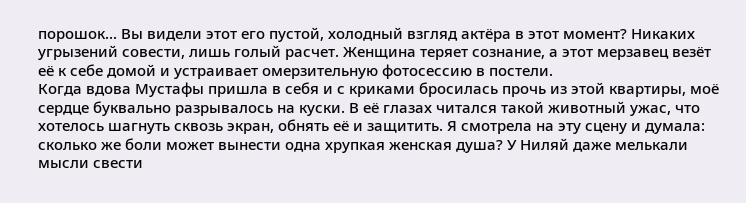порошок... Вы видели этот его пустой, холодный взгляд актёра в этот момент? Никаких угрызений совести, лишь голый расчет. Женщина теряет сознание, а этот мерзавец везёт её к себе домой и устраивает омерзительную фотосессию в постели.
Когда вдова Мустафы пришла в себя и с криками бросилась прочь из этой квартиры, моё сердце буквально разрывалось на куски. В её глазах читался такой животный ужас, что хотелось шагнуть сквозь экран, обнять её и защитить. Я смотрела на эту сцену и думала: сколько же боли может вынести одна хрупкая женская душа? У Ниляй даже мелькали мысли свести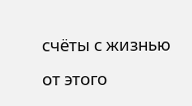счёты с жизнью от этого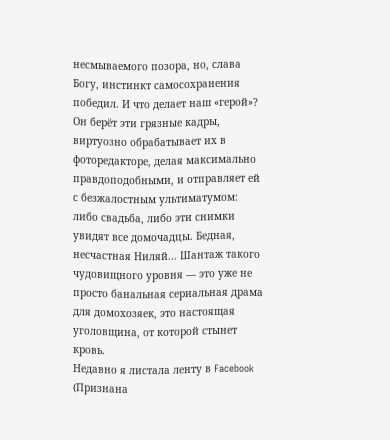несмываемого позора, но, слава Богу, инстинкт самосохранения победил. И что делает наш «герой»? Он берёт эти грязные кадры, виртуозно обрабатывает их в фоторедакторе, делая максимально правдоподобными, и отправляет ей с безжалостным ультиматумом: либо свадьба, либо эти снимки увидят все домочадцы. Бедная, несчастная Ниляй... Шантаж такого чудовищного уровня — это уже не просто банальная сериальная драма для домохозяек, это настоящая уголовщина, от которой стынет кровь.
Недавно я листала ленту в Facebook (Признана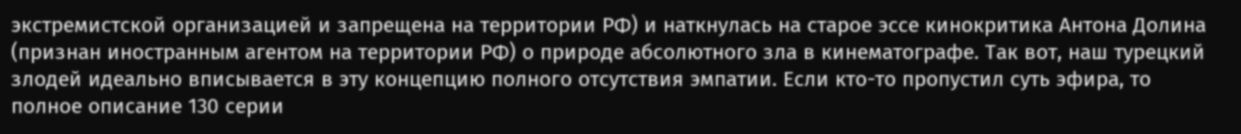экстремистской организацией и запрещена на территории РФ) и наткнулась на старое эссе кинокритика Антона Долина (признан иностранным агентом на территории РФ) о природе абсолютного зла в кинематографе. Так вот, наш турецкий злодей идеально вписывается в эту концепцию полного отсутствия эмпатии. Если кто-то пропустил суть эфира, то полное описание 130 серии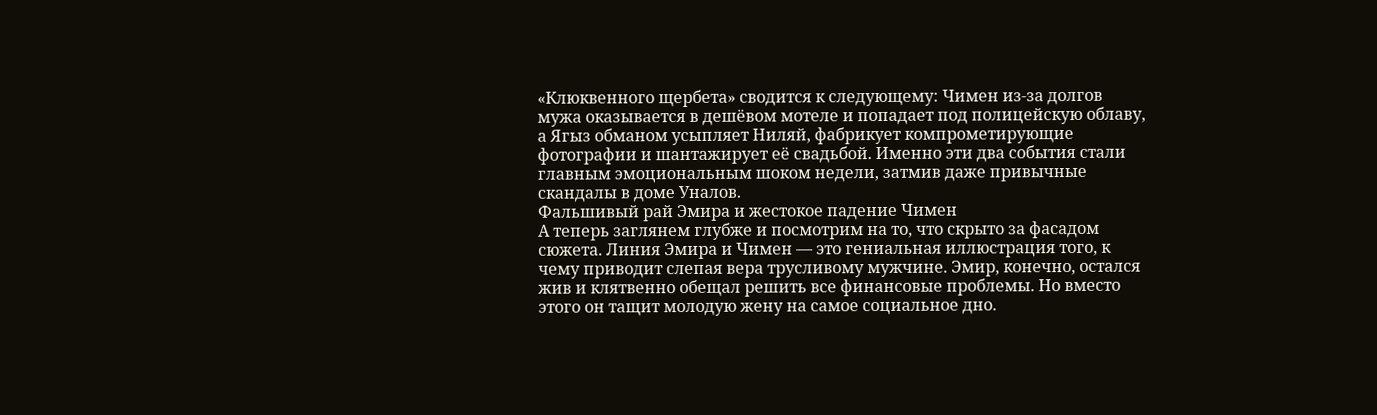«Клюквенного щербета» сводится к следующему: Чимен из-за долгов мужа оказывается в дешёвом мотеле и попадает под полицейскую облаву, а Ягыз обманом усыпляет Ниляй, фабрикует компрометирующие фотографии и шантажирует её свадьбой. Именно эти два события стали главным эмоциональным шоком недели, затмив даже привычные скандалы в доме Уналов.
Фальшивый рай Эмира и жестокое падение Чимен
А теперь заглянем глубже и посмотрим на то, что скрыто за фасадом сюжета. Линия Эмира и Чимен — это гениальная иллюстрация того, к чему приводит слепая вера трусливому мужчине. Эмир, конечно, остался жив и клятвенно обещал решить все финансовые проблемы. Но вместо этого он тащит молодую жену на самое социальное дно.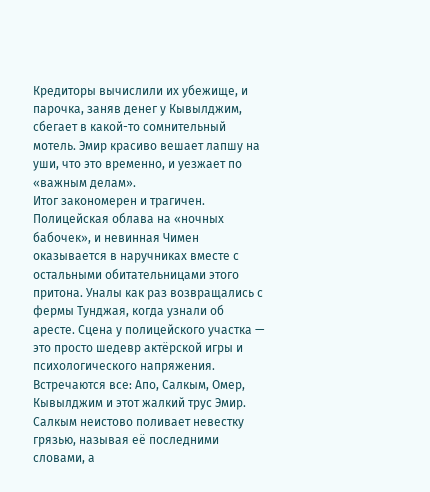Кредиторы вычислили их убежище, и парочка, заняв денег у Кывылджим, сбегает в какой-то сомнительный мотель. Эмир красиво вешает лапшу на уши, что это временно, и уезжает по «важным делам».
Итог закономерен и трагичен. Полицейская облава на «ночных бабочек», и невинная Чимен оказывается в наручниках вместе с остальными обитательницами этого притона. Уналы как раз возвращались с фермы Тунджая, когда узнали об аресте. Сцена у полицейского участка — это просто шедевр актёрской игры и психологического напряжения. Встречаются все: Апо, Салкым, Омер, Кывылджим и этот жалкий трус Эмир. Салкым неистово поливает невестку грязью, называя её последними словами, а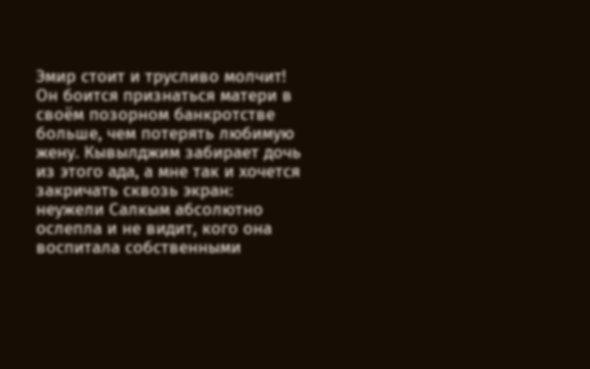Эмир стоит и трусливо молчит! Он боится признаться матери в своём позорном банкротстве больше, чем потерять любимую жену. Кывылджим забирает дочь из этого ада, а мне так и хочется закричать сквозь экран: неужели Салкым абсолютно ослепла и не видит, кого она воспитала собственными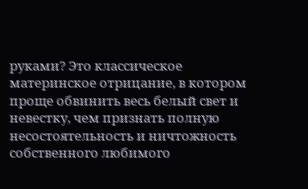руками? Это классическое материнское отрицание, в котором проще обвинить весь белый свет и невестку, чем признать полную несостоятельность и ничтожность собственного любимого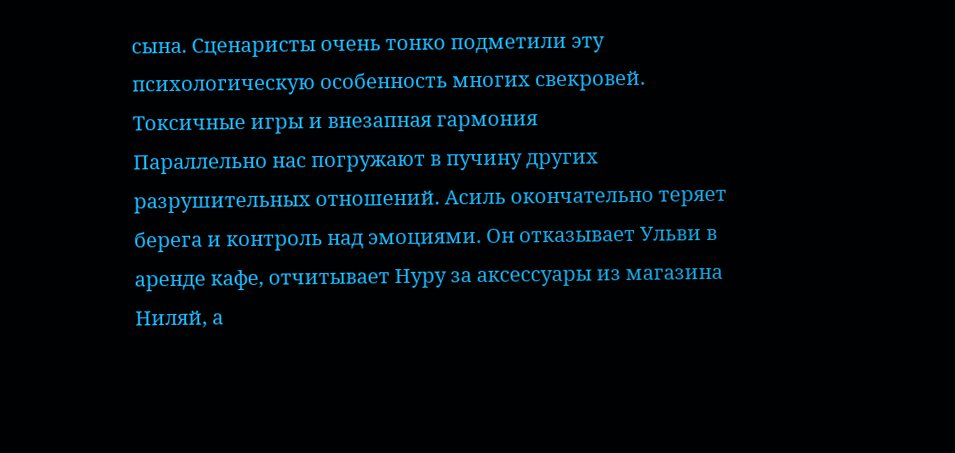сына. Сценаристы очень тонко подметили эту психологическую особенность многих свекровей.
Токсичные игры и внезапная гармония
Параллельно нас погружают в пучину других разрушительных отношений. Асиль окончательно теряет берега и контроль над эмоциями. Он отказывает Ульви в аренде кафе, отчитывает Нуру за аксессуары из магазина Ниляй, а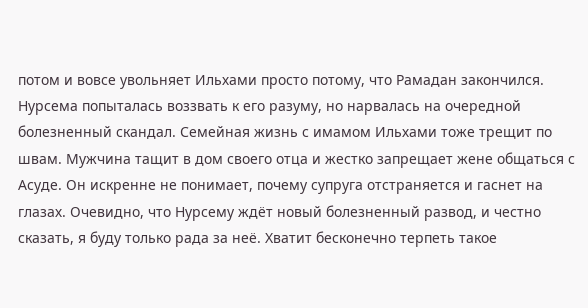потом и вовсе увольняет Ильхами просто потому, что Рамадан закончился. Нурсема попыталась воззвать к его разуму, но нарвалась на очередной болезненный скандал. Семейная жизнь с имамом Ильхами тоже трещит по швам. Мужчина тащит в дом своего отца и жестко запрещает жене общаться с Асуде. Он искренне не понимает, почему супруга отстраняется и гаснет на глазах. Очевидно, что Нурсему ждёт новый болезненный развод, и честно сказать, я буду только рада за неё. Хватит бесконечно терпеть такое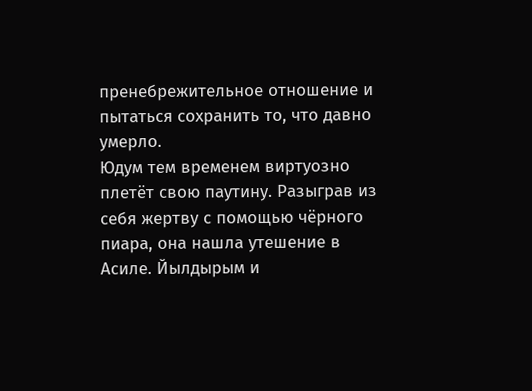пренебрежительное отношение и пытаться сохранить то, что давно умерло.
Юдум тем временем виртуозно плетёт свою паутину. Разыграв из себя жертву с помощью чёрного пиара, она нашла утешение в Асиле. Йылдырым и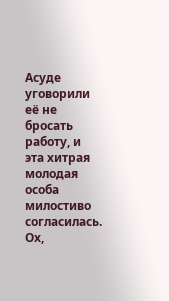Асуде уговорили её не бросать работу, и эта хитрая молодая особа милостиво согласилась. Ох,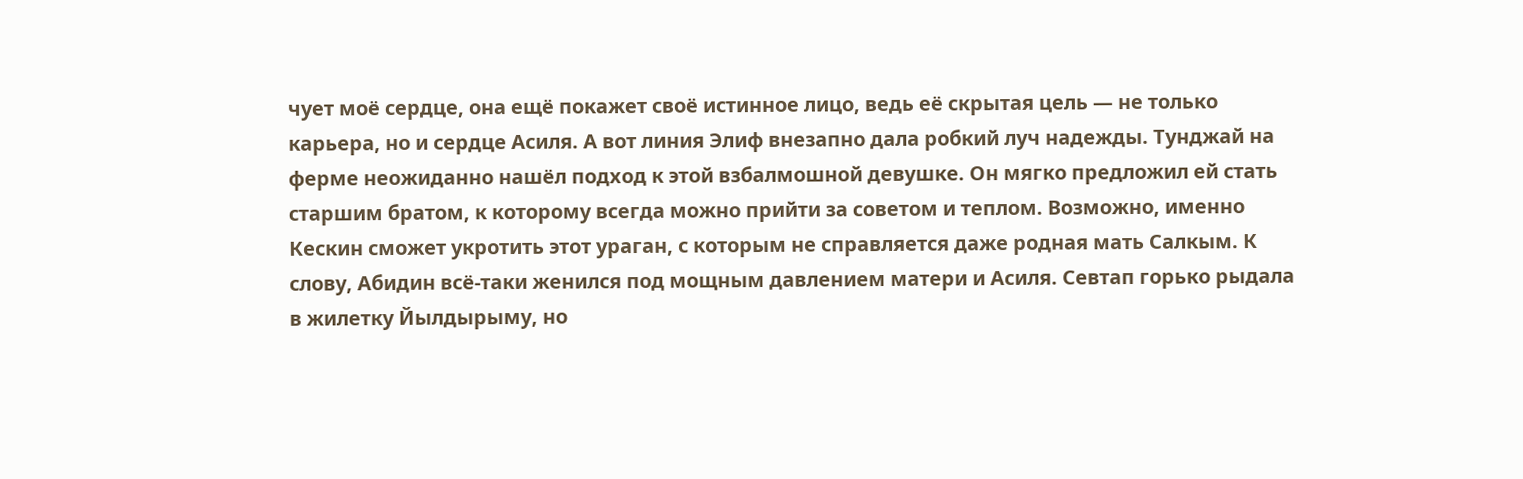чует моё сердце, она ещё покажет своё истинное лицо, ведь её скрытая цель — не только карьера, но и сердце Асиля. А вот линия Элиф внезапно дала робкий луч надежды. Тунджай на ферме неожиданно нашёл подход к этой взбалмошной девушке. Он мягко предложил ей стать старшим братом, к которому всегда можно прийти за советом и теплом. Возможно, именно Кескин сможет укротить этот ураган, с которым не справляется даже родная мать Салкым. К слову, Абидин всё-таки женился под мощным давлением матери и Асиля. Севтап горько рыдала в жилетку Йылдырыму, но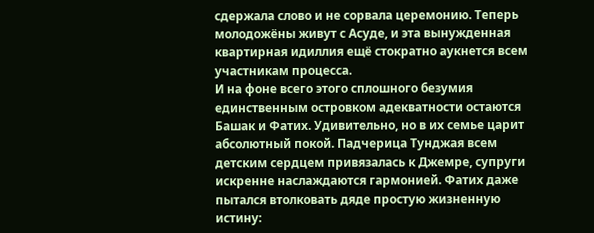сдержала слово и не сорвала церемонию. Теперь молодожёны живут с Асуде, и эта вынужденная квартирная идиллия ещё стократно аукнется всем участникам процесса.
И на фоне всего этого сплошного безумия единственным островком адекватности остаются Башак и Фатих. Удивительно, но в их семье царит абсолютный покой. Падчерица Тунджая всем детским сердцем привязалась к Джемре, супруги искренне наслаждаются гармонией. Фатих даже пытался втолковать дяде простую жизненную истину: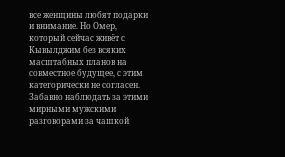все женщины любят подарки и внимание. Но Омер, который сейчас живёт с Кывылджим без всяких масштабных планов на совместное будущее, с этим категорически не согласен. Забавно наблюдать за этими мирными мужскими разговорами за чашкой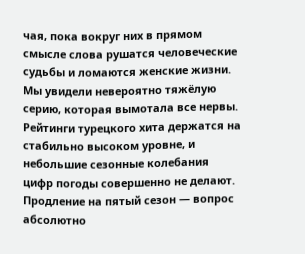чая, пока вокруг них в прямом смысле слова рушатся человеческие судьбы и ломаются женские жизни.
Мы увидели невероятно тяжёлую серию, которая вымотала все нервы. Рейтинги турецкого хита держатся на стабильно высоком уровне, и небольшие сезонные колебания цифр погоды совершенно не делают. Продление на пятый сезон — вопрос абсолютно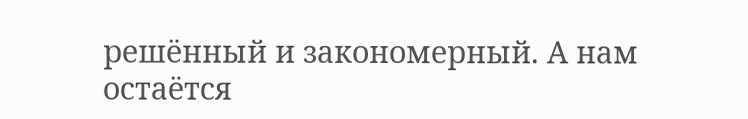решённый и закономерный. А нам остаётся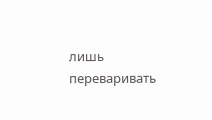лишь переваривать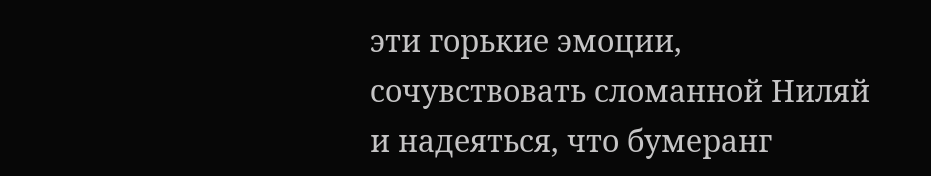эти горькие эмоции, сочувствовать сломанной Ниляй и надеяться, что бумеранг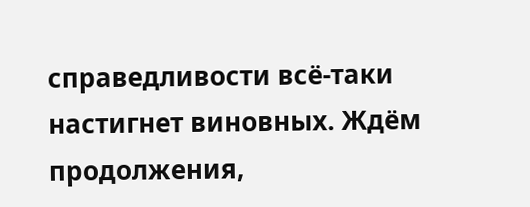справедливости всё-таки настигнет виновных. Ждём продолжения,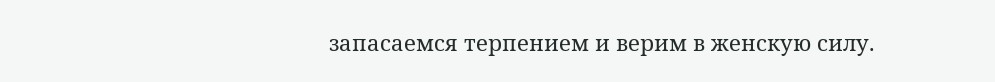запасаемся терпением и верим в женскую силу.